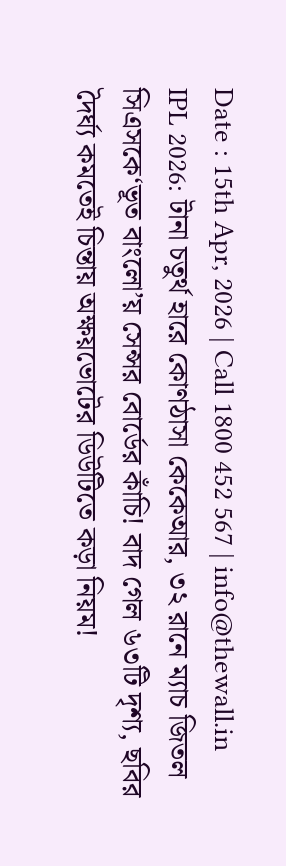Date : 15th Apr, 2026 | Call 1800 452 567 | info@thewall.in
IPL 2026: টানা চতুর্থ হারে কোণঠাসা কেকেআর, ৩২ রানে ম্যাচ জিতল সিএসকে‘ভূত বাংলো’য় সেন্সর বোর্ডের কাঁচি! বাদ গেল ৬৩টি দৃশ্য, ছবির দৈর্ঘ্য কমতেই চিন্তায় অক্ষয়ভোটের ডিউটিতে কড়া নিয়ম!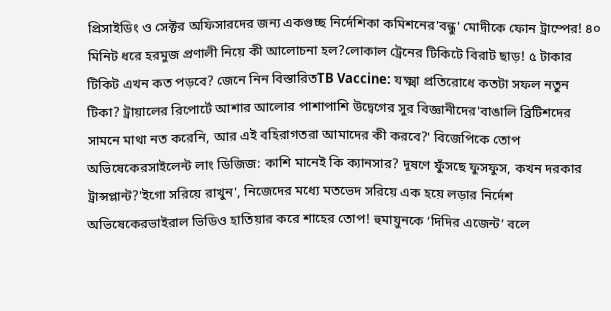প্রিসাইডিং ও সেক্টর অফিসারদের জন্য একগুচ্ছ নির্দেশিকা কমিশনের'বন্ধু' মোদীকে ফোন ট্রাম্পের! ৪০ মিনিট ধরে হরমুজ প্রণালী নিয়ে কী আলোচনা হল?লোকাল ট্রেনের টিকিটে বিরাট ছাড়! ৫ টাকার টিকিট এখন কত পড়বে? জেনে নিন বিস্তারিতTB Vaccine: যক্ষ্মা প্রতিরোধে কতটা সফল নতুন টিকা? ট্রায়ালের রিপোর্টে আশার আলোর পাশাপাশি উদ্বেগের সুর বিজ্ঞানীদের'বাঙালি ব্রিটিশদের সামনে মাথা নত করেনি, আর এই বহিরাগতরা আমাদের কী করবে?' বিজেপিকে তোপ অভিষেকেরসাইলেন্ট লাং ডিজিজ: কাশি মানেই কি ক্যানসার? দূষণে ফুঁসছে ফুসফুস, কখন দরকার ট্রান্সপ্লান্ট?'ইগো সরিয়ে রাখুন', নিজেদের মধ্যে মতভেদ সরিয়ে এক হয়ে লড়ার নির্দেশ অভিষেকেরভাইরাল ভিডিও হাতিয়ার করে শাহের তোপ! হুমায়ুনকে ‘দিদির এজেন্ট’ বলে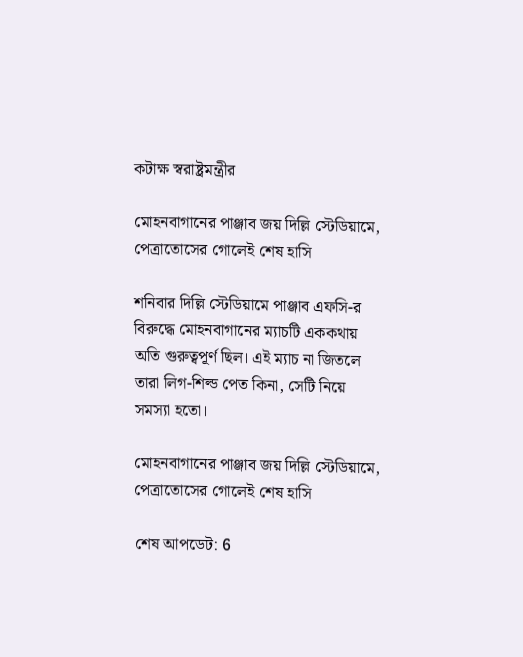কটাক্ষ স্বরাষ্ট্রমন্ত্রীর

মোহনবাগানের পাঞ্জাব জয় দিল্লি স্টেডিয়ামে, পেত্রাতোসের গোলেই শেষ হাসি

শনিবার দিল্লি স্টেডিয়ামে পাঞ্জাব এফসি-র বিরুদ্ধে মোহনবাগানের ম্যাচটি এককথায় অতি গুরুত্বপূর্ণ ছিল। এই ম্যাচ না জিতলে তারা লিগ-শিল্ড পেত কিনা, সেটি নিয়ে সমস্যা হতো।

মোহনবাগানের পাঞ্জাব জয় দিল্লি স্টেডিয়ামে, পেত্রাতোসের গোলেই শেষ হাসি

শেষ আপডেট: 6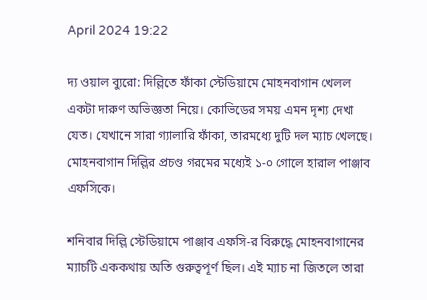April 2024 19:22

দ্য ওয়াল ব্যুরো: দিল্লিতে ফাঁকা স্টেডিয়ামে মোহনবাগান খেলল একটা দারুণ অভিজ্ঞতা নিয়ে। কোভিডের সময় এমন দৃশ্য দেখা যেত। যেখানে সারা গ্যালারি ফাঁকা, তারমধ্যে দুটি দল ম্যাচ খেলছে। মোহনবাগান দিল্লির প্রচণ্ড গরমের মধ্যেই ১-০ গোলে হারাল পাঞ্জাব এফসিকে।

শনিবার দিল্লি স্টেডিয়ামে পাঞ্জাব এফসি-র বিরুদ্ধে মোহনবাগানের ম্যাচটি এককথায় অতি গুরুত্বপূর্ণ ছিল। এই ম্যাচ না জিতলে তারা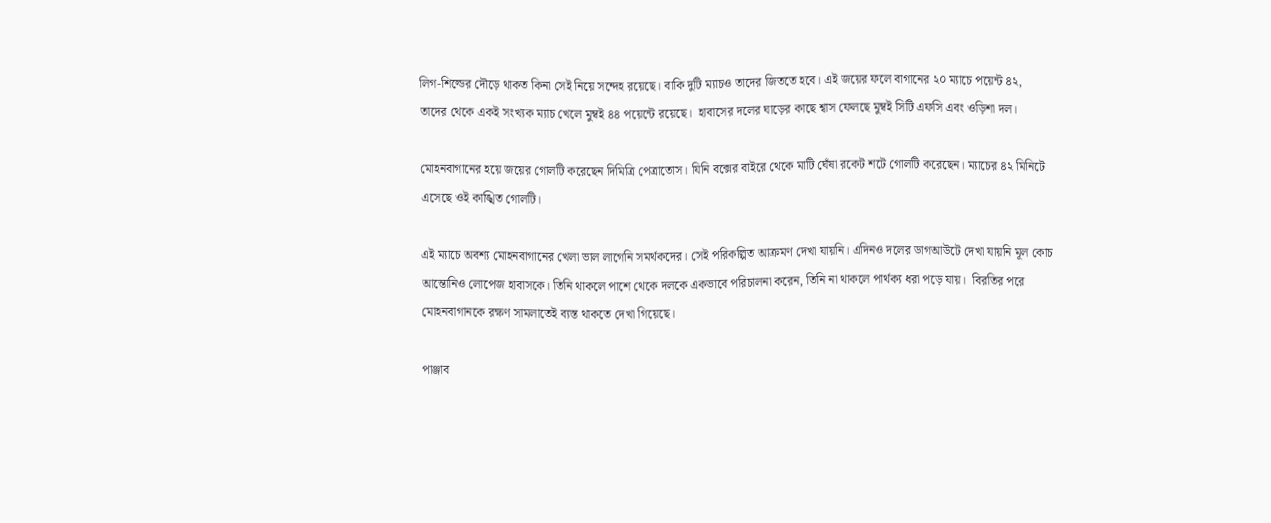লিগ-শিল্ডের দৌড়ে থাকত কিনা সেই নিয়ে সন্দেহ রয়েছে। বাকি দুটি ম্যাচও তাদের জিততে হবে। এই জয়ের ফলে বাগানের ২০ ম্যাচে পয়েন্ট ৪২, তাদের থেকে একই সংখ্যক ম্যাচ খেলে মুম্বই ৪৪ পয়েন্টে রয়েছে।  হাবাসের দলের ঘাড়ের কাছে শ্বাস ফেলছে মুম্বই সিটি এফসি এবং ওড়িশা দল।

মোহনবাগানের হয়ে জয়ের গোলটি করেছেন দিমিত্রি পেত্রাতোস। যিনি বক্সের বাইরে থেকে মাটি ঘেঁষা রকেট শটে গোলটি করেছেন। ম্যাচের ৪২ মিনিটে এসেছে ওই কাঙ্খিত গোলটি।

এই ম্যাচে অবশ্য মোহনবাগানের খেলা ভাল লাগেনি সমর্থকদের। সেই পরিকল্পিত আক্রমণ দেখা যায়নি। এদিনও দলের ডাগআউটে দেখা যায়নি মূল কোচ আন্তোনিও লোপেজ হাবাসকে। তিনি থাকলে পাশে থেকে দলকে একভাবে পরিচালনা করেন, তিনি না থাকলে পার্থক্য ধরা পড়ে যায়।  বিরতির পরে মোহনবাগানকে রক্ষণ সামলাতেই ব্যস্ত থাকতে দেখা গিয়েছে।

পাঞ্জাব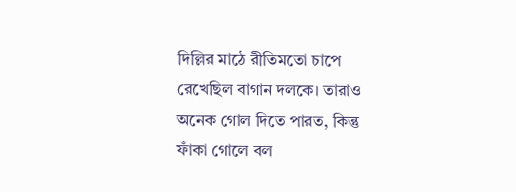দিল্লির মাঠে রীতিমতো চাপে রেখেছিল বাগান দলকে। তারাও অনেক গোল দিতে পারত, কিন্তু ফাঁকা গোলে বল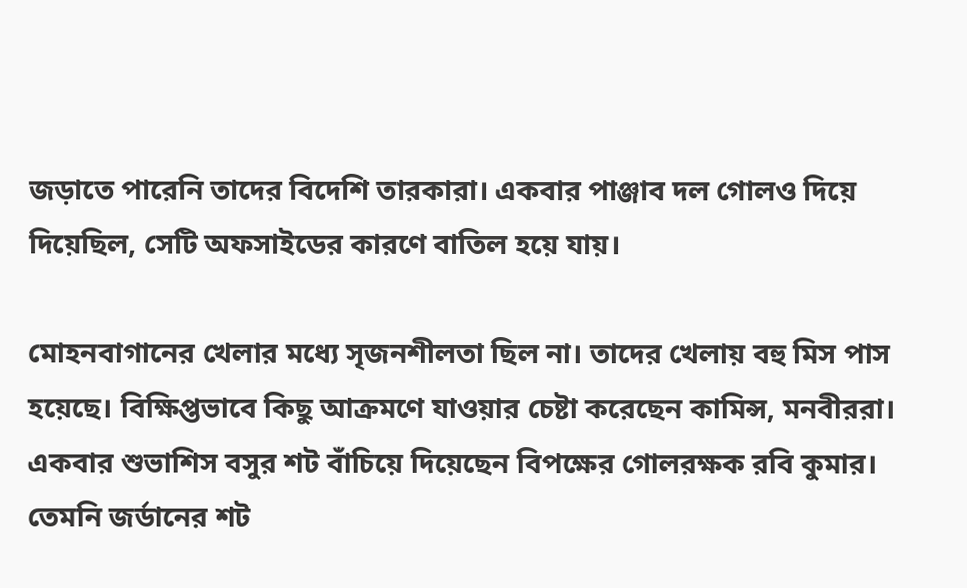জড়াতে পারেনি তাদের বিদেশি তারকারা। একবার পাঞ্জাব দল গোলও দিয়ে দিয়েছিল, সেটি অফসাইডের কারণে বাতিল হয়ে যায়।

মোহনবাগানের খেলার মধ্যে সৃজনশীলতা ছিল না। তাদের খেলায় বহু মিস পাস হয়েছে। বিক্ষিপ্তভাবে কিছু আক্রমণে যাওয়ার চেষ্টা করেছেন কামিন্স, মনবীররা। একবার শুভাশিস বসুর শট বাঁচিয়ে দিয়েছেন বিপক্ষের গোলরক্ষক রবি কুমার। তেমনি জর্ডানের শট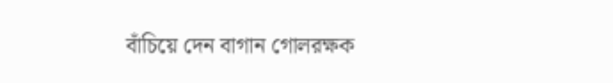বাঁচিয়ে দেন বাগান গোলরক্ষক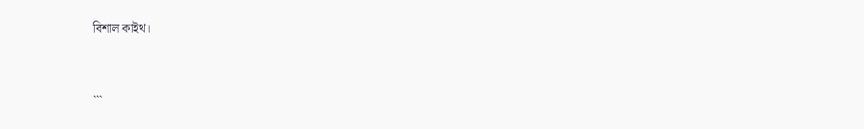বিশাল কাইথ।


```